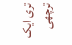تری ایک ترچھی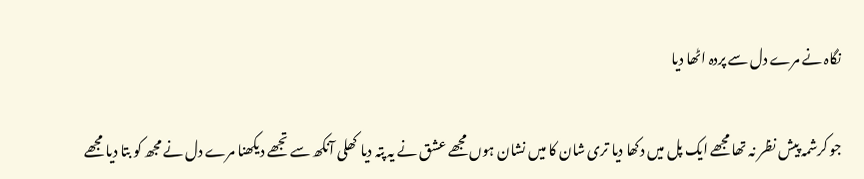نگاہ نے مرے دل سے پردہ اٹھا دیا

جو کرشمہ پیش نظر نہ تھا مجھے ایک پل میں دکھا دیا تری شان کا میں نشان ہوں مجھے عشق نے یہ پتہ دیا کھلی آنکھ سے تجھے دیکھنا مرے دل نے مجھ کو بتا دیا مجھے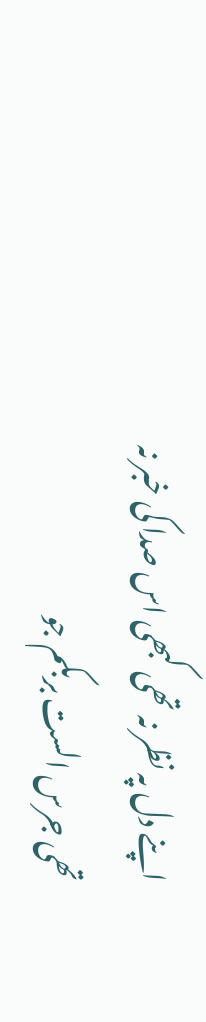اپنے دل پہ نظر نہ تھی کبھی اس صدا کی خبر نہ تھی جرس الست بربکم جو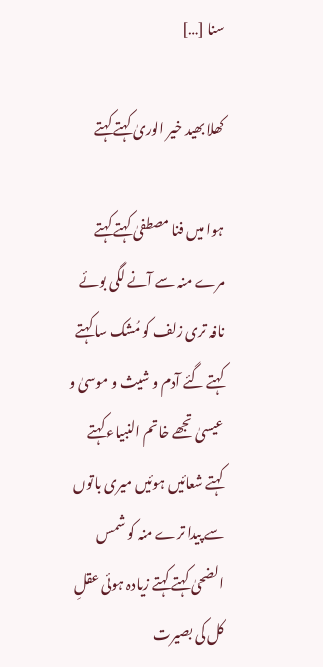سنا […]

کھلا بھید خیر الوریٰ کہتے کہتے

ہوا میں فنا مصطفیٰ کہتے کہتے مرے منہ سے آنے لگی بوئے نافہ تری زلف کو مُشک سا کہتے کہتے گئے آدم و شیث و موسیٰ و عیسیٰ تجھے خاتم النبیاء کہتے کہتے شعائیں ہوئیں میری باتوں سے پیدا ترے منہ کو شمس الضحیٰ کہتے کہتے زیادہ ہوئی عقلِ کل کی بصیرت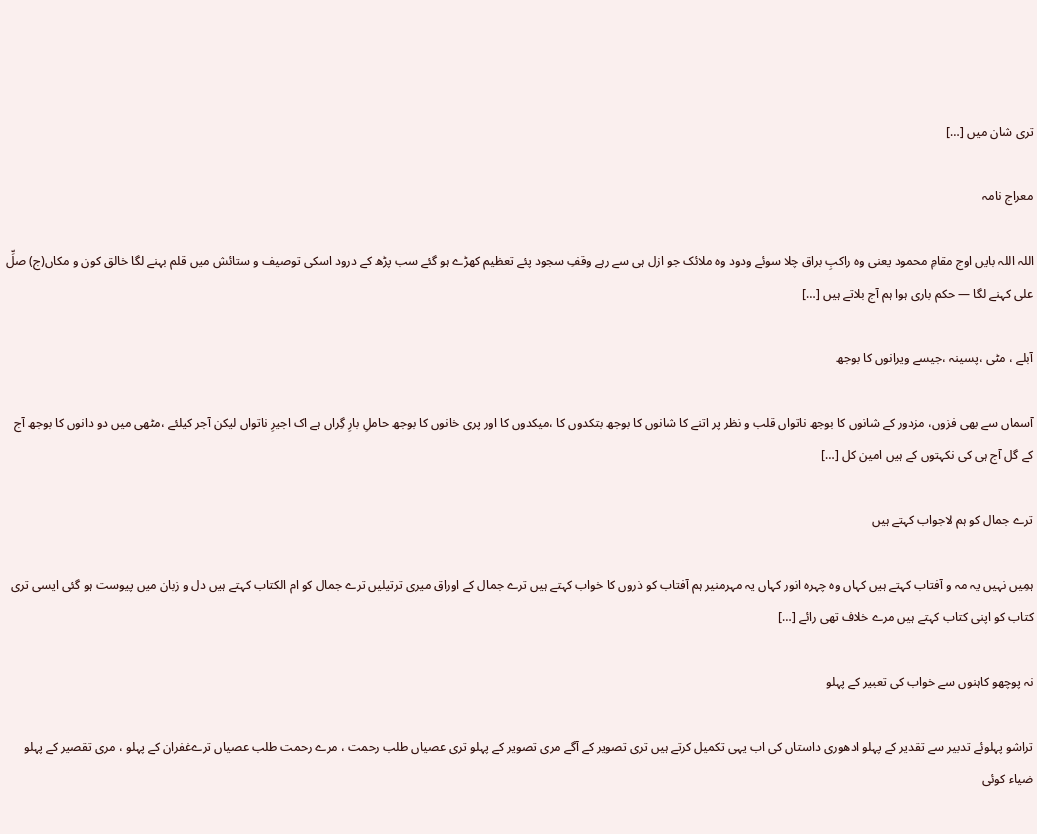تری شان میں […]

معراج نامہ

اللہ اللہ بایں اوج مقامِ محمود یعنی وہ راکبِ براق چلا سوئے ودود وہ ملائک جو ازل ہی سے رہے وقفِ سجود پئے تعظیم کھڑے ہو گئے سب پڑھ کے درود اسکی توصیف و ستائش میں قلم بہنے لگا خالق کون و مکاں(ج) صلِّ علی کہنے لگا — حکم باری ہوا ہم آج بلاتے ہیں […]

آبلے ، مٹی ،پسینہ ،جیسے ویرانوں کا بوجھ

آسماں سے بھی فزوں، مزدور کے شانوں کا بوجھ ناتواں قلب و نظر پر اتنے کا شانوں کا بوجھ بتکدوں کا ،میکدوں کا اور پری خانوں کا بوجھ حاملِ بارِ گِراں ہے اک اجیرِ ناتواں لیکن آجر کیلئے ،مٹھی میں دو دانوں کا بوجھ آج کے گل آج ہی کی نکہتوں کے ہیں امین کل […]

ترے جمال کو ہم لاجواب کہتے ہیں

ہمِیں نہیں یہ مہ و آفتاب کہتے ہیں کہاں وہ چہرہ انور کہاں یہ مہرمنیر ہم آفتاب کو ذروں کا خواب کہتے ہیں ترے جمال کے اوراق میری ترتیلیں ترے جمال کو ام الکتاب کہتے ہیں دل و زبان میں پیوست ہو گئی ایسی تری کتاب کو اپنی کتاب کہتے ہیں مرے خلاف تھی رائے […]

نہ پوچھو کاہنوں سے خواب کی تعبیر کے پہلو

تراشو پہلوئے تدبیر سے تقدیر کے پہلو ادھوری داستاں کی اب یہی تکمیل کرتے ہیں تری تصویر کے آگے مری تصویر کے پہلو تری عصیاں طلب رحمت ، مرے رحمت طلب عصیاں ترےغفران کے پہلو ، مری تقصیر کے پہلو ضیاء کوئی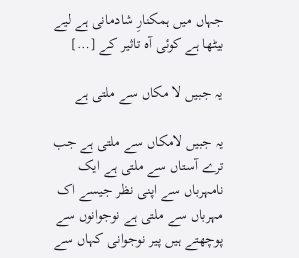جہاں میں ہمکنارِ شادمانی ہے لیے بیٹھا ہے کوئی آہ تاثیر کے […]

یہ جبیں لا مکاں سے ملتی ہے

یہ جبیں لامکاں سے ملتی ہے جب ترے آستاں سے ملتی ہے ایک نامہرباں سے اپنی نظر جیسے اک مہرباں سے ملتی ہے نوجوانوں سے پوچھتے ہیں پیر نوجوانی کہاں سے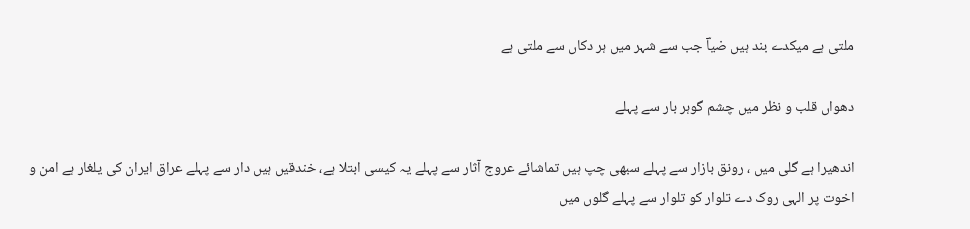ملتی ہے میکدے بند ہیں ضیاؔ جب سے شہر میں ہر دکاں سے ملتی ہے

دھواں قلب و نظر میں چشم گوہر بار سے پہلے

اندھیرا ہے گلی میں ، رونق بازار سے پہلے سبھی چپ ہیں تماشائے عروج آثار سے پہلے یہ کیسی ابتلا ہے، خندقیں ہیں دار سے پہلے عراق ایران کی یلغار ہے امن و اخوت پر الہی روک دے تلوار کو تلوار سے پہلے گلوں میں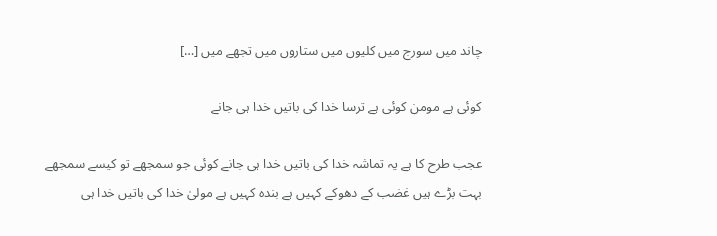چاند میں سورج میں کلیوں میں ستاروں میں تجھے میں […]

کوئی ہے مومن کوئی ہے ترسا خدا کی باتیں خدا ہی جانے

عجب طرح کا ہے یہ تماشہ خدا کی باتیں خدا ہی جانے کوئی جو سمجھے تو کیسے سمجھے بہت بڑے ہیں غضب کے دھوکے کہیں ہے بندہ کہیں ہے مولیٰ خدا کی باتیں خدا ہی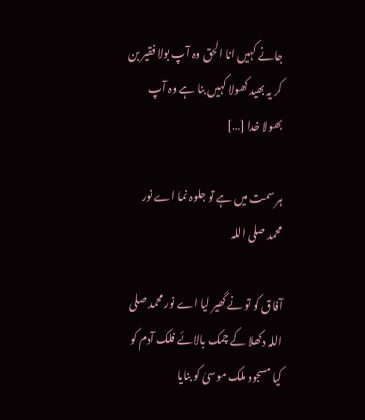جانے کہیں انا الحق وہ آپ بولا فقیر بن کر یہ بھید کھولا کہیں بنا ہے وہ آپ بھولا خدا […]

ہر سمت میں ہے تو جلوہ نما اے نور محمد صلی اللہ

آفاق کو تو نے گھیر لیا اے نور محمد صلی اللہ دکھلا کے چمک بالائے فلک آدم کو کیا مسجود ملک موسیٰ کو بنایا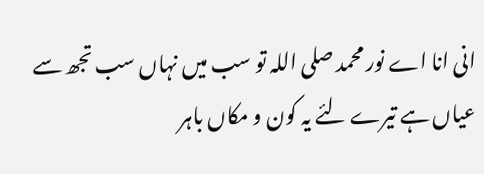انی انا اے نور محمد صلی اللہ تو سب میں نہاں سب تجھ سے عیاں ہے تیرے لئے یہ کون و مکاں باہر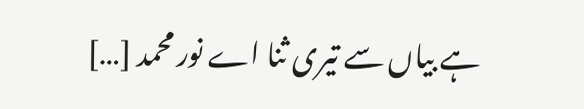ہے بیاں سے تیری ثنا اے نور محمد […]